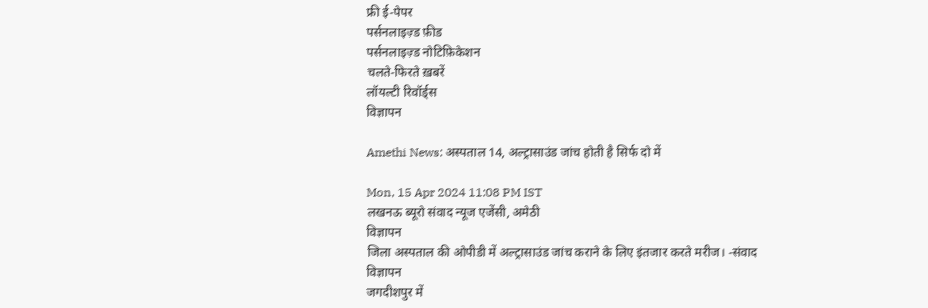फ्री ई-पेपर
पर्सनलाइज़्ड फ़ीड
पर्सनलाइज़्ड नोटिफ़िकेशन
चलते-फिरते ख़बरें
लॉयल्टी रिवॉर्ड्स
विज्ञापन

Amethi News: अस्पताल 14, अल्ट्रासाउंड जांच होती है सिर्फ दो में

Mon, 15 Apr 2024 11:08 PM IST
लखनऊ ब्यूरो संवाद न्यूज एजेंसी, अमेठी
विज्ञापन
जिला अस्पताल की ओपीडी में अल्ट्रासाउंड जांच कराने के लिए इंतजार करते मरीज। -संवाद
विज्ञापन
जगदीशपुर में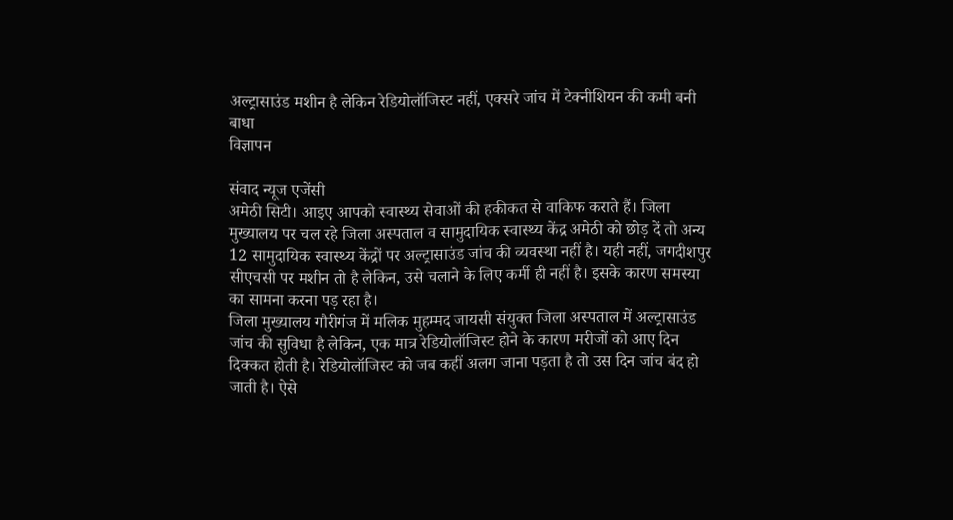अल्ट्रासाउंड मशीन है लेकिन रेडियोलॉजिस्ट नहीं, एक्सरे जांच में टेक्नीशियन की कमी बनी बाधा
विज्ञापन

संवाद न्यूज एजेंसी
अमेठी सिटी। आइए आपको स्वास्थ्य सेवाओं की हकीकत से वाकिफ कराते हैं। जिला मुख्यालय पर चल रहे जिला अस्पताल व सामुदायिक स्वास्थ्य केंद्र अमेठी को छोड़ दें तो अन्य 12 सामुदायिक स्वास्थ्य केंद्रों पर अल्ट्रासाउंड जांच की व्यवस्था नहीं है। यही नहीं, जगदीशपुर सीएचसी पर मशीन तो है लेकिन, उसे चलाने के लिए कर्मी ही नहीं है। इसके कारण समस्या का सामना करना पड़ रहा है।
जिला मुख्यालय गौरीगंज में मलिक मुहम्मद जायसी संयुक्त जिला अस्पताल में अल्ट्रासाउंड जांच की सुविधा है लेकिन, एक मात्र रेडियोलॉजिस्ट होने के कारण मरीजों को आए दिन दिक्कत होती है। रेडियोलॉजिस्ट को जब कहीं अलग जाना पड़ता है तो उस दिन जांच बंद हो जाती है। ऐसे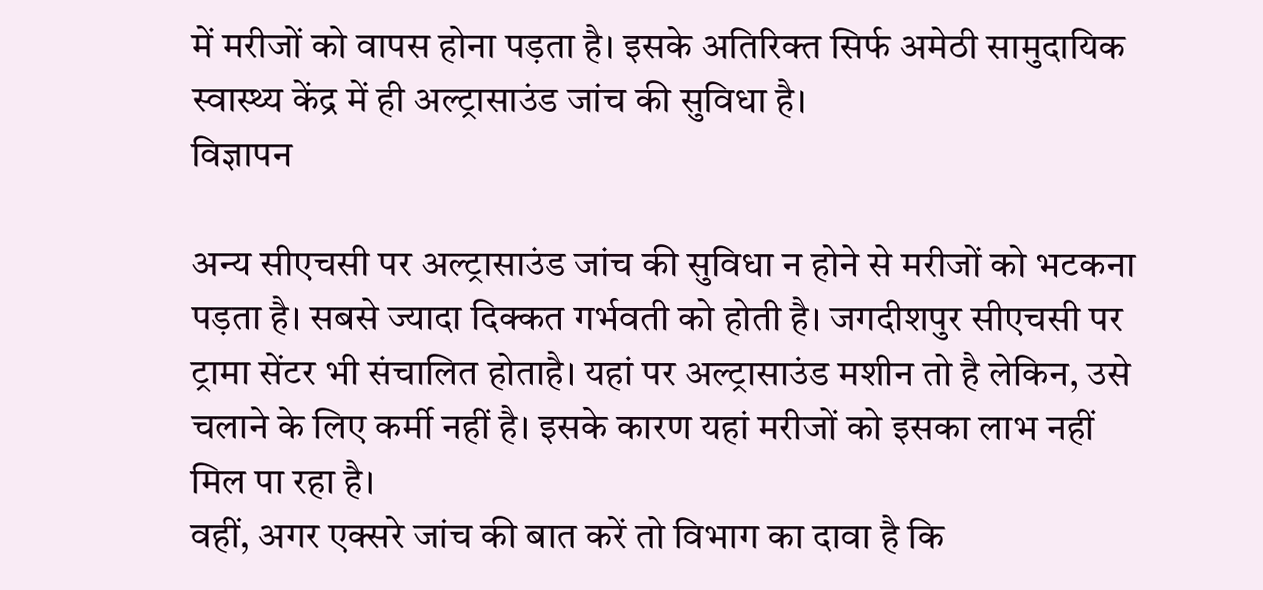में मरीजों को वापस होना पड़ता है। इसके अतिरिक्त सिर्फ अमेठी सामुदायिक स्वास्थ्य केंद्र में ही अल्ट्रासाउंड जांच की सुविधा है।
विज्ञापन

अन्य सीएचसी पर अल्ट्रासाउंड जांच की सुविधा न होने से मरीजों को भटकना पड़ता है। सबसे ज्यादा दिक्कत गर्भवती को होती है। जगदीशपुर सीएचसी पर ट्रामा सेंटर भी संचालित होताहै। यहां पर अल्ट्रासाउंड मशीन तो है लेकिन, उसे चलाने के लिए कर्मी नहीं है। इसके कारण यहां मरीजों को इसका लाभ नहीं मिल पा रहा है।
वहीं, अगर एक्सरे जांच की बात करें तो विभाग का दावा है कि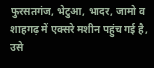फुरसतगंज, भेटुआ, भादर, जामो व शाहगढ़ में एक्सरे मशीन पहुंच गई है, उसे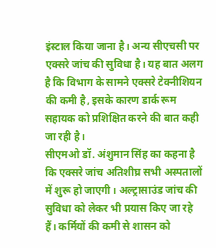इंस्टाल किया जाना है। अन्य सीएचसी पर एक्सरे जांच की सुविधा है। यह बात अलग है कि विभाग के सामने एक्सरे टेक्नीशियन की कमी है, इसके कारण डार्क रूम सहायक को प्रशिक्षित करने की बात कही जा रही है।
सीएमओ डॉ. अंशुमान सिंह का कहना है कि एक्सरे जांच अतिशीघ्र सभी अस्पतालों में शुरू हो जाएगी। अल्ट्रासाउंड जांच की सुविधा को लेकर भी प्रयास किए जा रहे हैं। कर्मियों की कमी से शासन को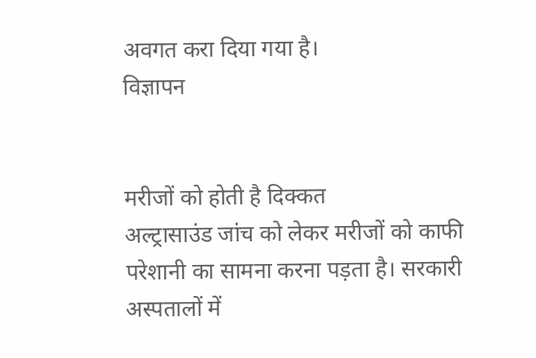अवगत करा दिया गया है।
विज्ञापन


मरीजों को होती है दिक्कत
अल्ट्रासाउंड जांच को लेकर मरीजों को काफी परेशानी का सामना करना पड़ता है। सरकारी अस्पतालों में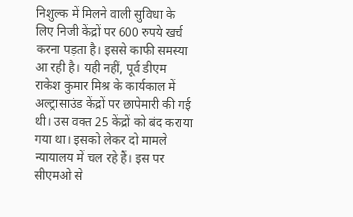निशुल्क में मिलने वाली सुविधा के लिए निजी केंद्रों पर 600 रुपये खर्च करना पड़ता है। इससे काफी समस्या आ रही है। यही नहीं, पूर्व डीएम राकेश कुमार मिश्र के कार्यकाल में अल्ट्रासाउंड केंद्रों पर छापेमारी की गई थी। उस वक्त 25 केंद्रों को बंद कराया गया था। इसको लेकर दो मामले न्यायालय में चल रहे हैं। इस पर सीएमओ से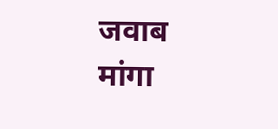जवाब मांगा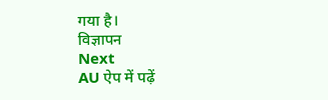गया है।
विज्ञापन
Next
AU ऐप में पढ़ें